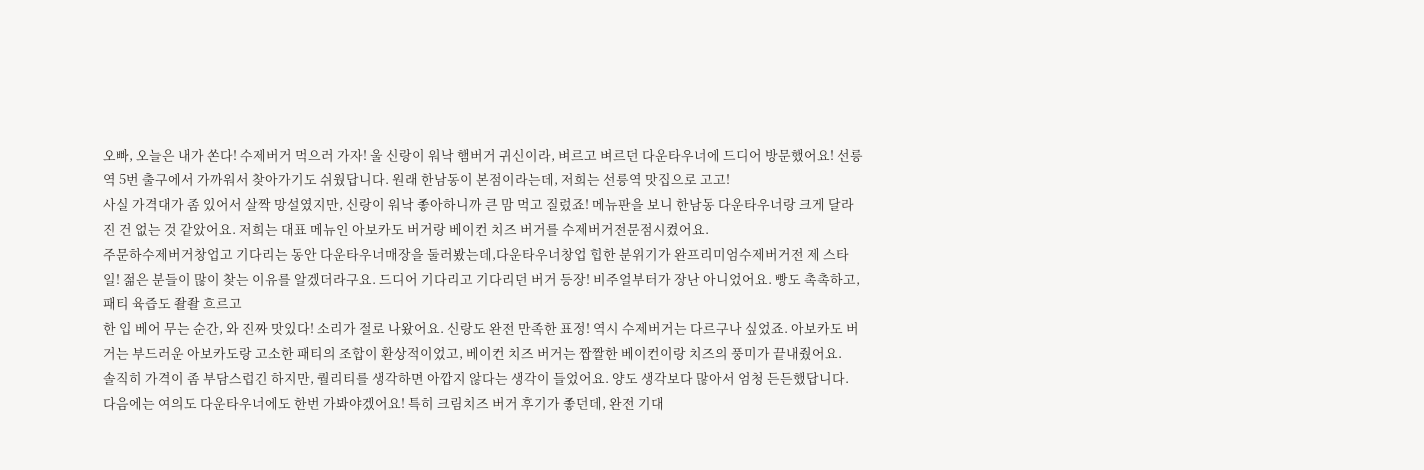오빠, 오늘은 내가 쏜다! 수제버거 먹으러 가자! 울 신랑이 워낙 햄버거 귀신이라, 벼르고 벼르던 다운타우너에 드디어 방문했어요! 선릉역 5번 출구에서 가까워서 찾아가기도 쉬웠답니다. 원래 한남동이 본점이라는데, 저희는 선릉역 맛집으로 고고!
사실 가격대가 좀 있어서 살짝 망설였지만, 신랑이 워낙 좋아하니까 큰 맘 먹고 질렀죠! 메뉴판을 보니 한남동 다운타우너랑 크게 달라진 건 없는 것 같았어요. 저희는 대표 메뉴인 아보카도 버거랑 베이컨 치즈 버거를 수제버거전문점시켰어요.
주문하수제버거창업고 기다리는 동안 다운타우너매장을 둘러봤는데,다운타우너창업 힙한 분위기가 완프리미엄수제버거전 제 스타일! 젊은 분들이 많이 찾는 이유를 알겠더라구요. 드디어 기다리고 기다리던 버거 등장! 비주얼부터가 장난 아니었어요. 빵도 촉촉하고, 패티 육즙도 좔좔 흐르고
한 입 베어 무는 순간, 와 진짜 맛있다! 소리가 절로 나왔어요. 신랑도 완전 만족한 표정! 역시 수제버거는 다르구나 싶었죠. 아보카도 버거는 부드러운 아보카도랑 고소한 패티의 조합이 환상적이었고, 베이컨 치즈 버거는 짭짤한 베이컨이랑 치즈의 풍미가 끝내줬어요.
솔직히 가격이 좀 부담스럽긴 하지만, 퀄리티를 생각하면 아깝지 않다는 생각이 들었어요. 양도 생각보다 많아서 엄청 든든했답니다. 다음에는 여의도 다운타우너에도 한번 가봐야겠어요! 특히 크림치즈 버거 후기가 좋던데, 완전 기대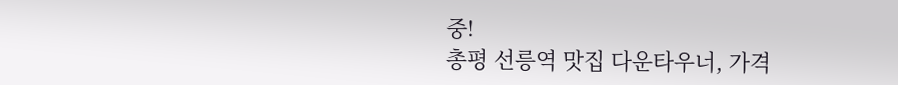중!
총평 선릉역 맛집 다운타우너, 가격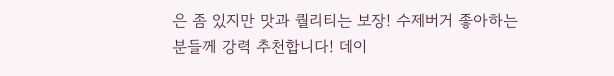은 좀 있지만 맛과 퀄리티는 보장! 수제버거 좋아하는 분들께 강력 추천합니다! 데이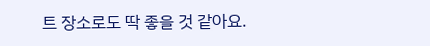트 장소로도 딱 좋을 것 같아요.